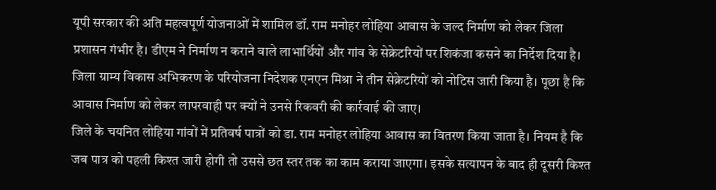यूपी सरकार की अति महत्वपूर्ण योजनाओं में शामिल डॉ. राम मनोहर लोहिया आवास के जल्द निर्माण को लेकर जिला प्रशासन गंभीर है। डीएम ने निर्माण न कराने वाले लाभार्थियों और गांव के सेक्रेटरियों पर शिकंजा कसने का निर्देश दिया है। जिला ग्राम्य विकास अभिकरण के परियोजना निदेशक एनएन मिश्रा ने तीन सेक्रेटरियों को नोटिस जारी किया है। पूछा है कि आवास निर्माण को लेकर लापरवाही पर क्यों ने उनसे रिकवरी की कार्रवाई की जाए।
जिले के चयनित लोहिया गांवों में प्रतिवर्ष पात्रों को डा. राम मनोहर लोहिया आवास का वितरण किया जाता है। नियम है कि जब पात्र को पहली किश्त जारी होगी तो उससे छत स्तर तक का काम कराया जाएगा। इसके सत्यापन के बाद ही दूसरी किश्त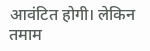आवंटित होगी। लेकिन तमाम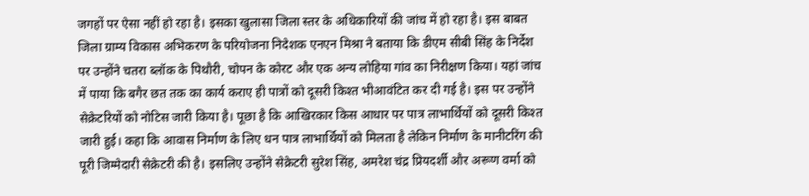जगहों पर ऐसा नहीं हो रहा है। इसका खुलासा जिला स्तर के अधिकारियों की जांच में हो रहा है। इस बाबत जिला ग्राम्य विकास अभिकरण के परियोजना निदेशक एनएन मिश्रा ने बताया कि डीएम सीबी सिंह के निर्देश पर उन्होंने चतरा ब्लॉक के पिथौरी, चोपन के कोरट और एक अन्य लोहिया गांव का निरीक्षण किया। यहां जांच में पाया कि बगैर छत तक का कार्य कराए ही पात्रों को दूसरी किश्त भीआवंटित कर दी गई है। इस पर उन्होंने सेक्रेटरियों को नोटिस जारी किया है। पूछा है कि आखिरकार किस आधार पर पात्र लाभार्थियों को दूसरी किश्त जारी हुई। कहा कि आवास निर्माण के लिए धन पात्र लाभार्थियों को मिलता है लेकिन निर्माण के मानीटरिंग की पूरी जिम्मेदारी सेक्रेटरी की है। इसलिए उन्होंने सेक्रेटरी सुरेश सिंह, अमरेश चंद्र प्रियदर्शी और अरूण वर्मा को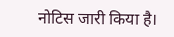नोटिस जारी किया है।